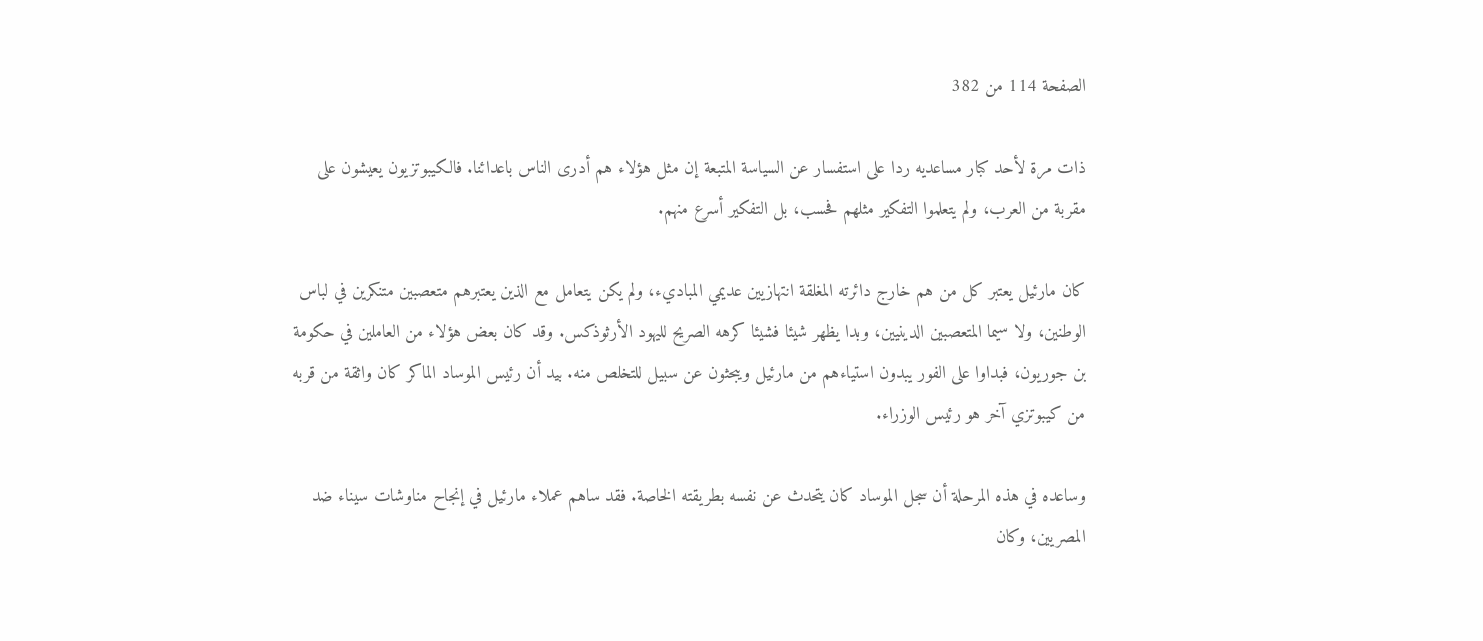الصفحة 114 من 382

ذات مرة لأحد كبار مساعديه ردا على استفسار عن السياسة المتبعة إن مثل هؤلاء هم أدرى الناس باعدائنا. فالكيبوتزيون يعيشون على مقربة من العرب، ولم يتعلموا التفكير مثلهم فحسب، بل التفكير أسرع منهم.

كان مارئيل يعتبر كل من هم خارج دائرته المغلقة انتهازيين عديمي المباديء، ولم يكن يتعامل مع الذين يعتبرهم متعصبين متنكرين في لباس الوطنين، ولا سيما المتعصبين الدينيين، وبدا يظهر شيئا فشيئا كرهه الصريح لليهود الأرثوذكس. وقد كان بعض هؤلاء من العاملين في حكومة بن جوريون، فبداوا على الفور يبدون استياءهم من مارئيل ويبحثون عن سبيل للتخلص منه. بيد أن رئيس الموساد الماكر كان واثقة من قربه من كيبوتزي آخر هو رئيس الوزراء.

وساعده في هذه المرحلة أن سجل الموساد كان يتحدث عن نفسه بطريقته الخاصة. فقد ساهم عملاء مارئيل في إنجاح مناوشات سيناء ضد المصريين، وكان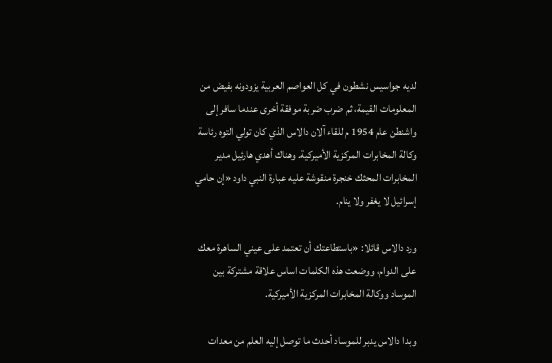لديه جواسيس نشطون في كل العواصم العربية يزودونه بفيض من المعلومات القيمة، ثم ضرب ضربة موفقة أخرى عندما سافر إلى واشنطن عام 1954 م للقاء آلان دالاس الذي كان تولي التوه رئاسة وكالة المخابرات المركزية الأميركية. وهناك أهدي هارئيل مدير المخابرات المحثك خنجرة منقوشة عليه عبارة النبي داود «إن حامي إسرائيل لا يغفر ولا ينام.

ورد دالاس قائلا: «باستطاعتك أن تعتمد على عيني الساهرة معك على الدوام، ووضعت هذه الكلمات اساس علاقة مشتركة بين الموساد ووكالة المخابرات المركزية الأميركية.

وبدا دالاس يدبر للموساد أحدث ما توصل إليه العلم من معدات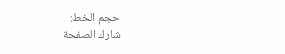حجم الخط:
شارك الصفحة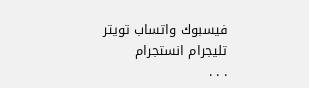فيسبوك واتساب تويتر تليجرام انستجرام
. . .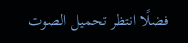فضلًا انتظر تحميل الصوت